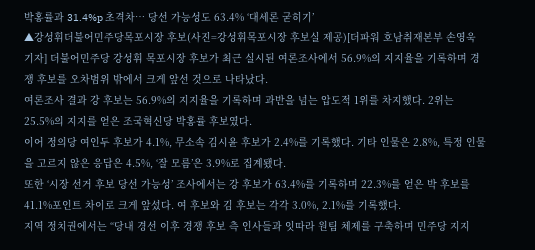박홍률과 31.4%p 초격차… 당선 가능성도 63.4% ‘대세론 굳히기’
▲강성휘더불어민주당목포시장 후보(사진=강성휘목포시장 후보실 제공)[더파워 호남취재본부 손영욱 기자] 더불어민주당 강성휘 목포시장 후보가 최근 실시된 여론조사에서 56.9%의 지지율을 기록하며 경쟁 후보를 오차범위 밖에서 크게 앞선 것으로 나타났다.
여론조사 결과 강 후보는 56.9%의 지지율을 기록하며 과반을 넘는 압도적 1위를 차지했다. 2위는 25.5%의 지지를 얻은 조국혁신당 박홍률 후보였다.
이어 정의당 여인두 후보가 4.1%, 무소속 김시윤 후보가 2.4%를 기록했다. 기타 인물은 2.8%, 특정 인물을 고르지 않은 응답은 4.5%, ‘잘 모름’은 3.9%로 집계됐다.
또한 ‘시장 선거 후보 당선 가능성’ 조사에서는 강 후보가 63.4%를 기록하며 22.3%를 얻은 박 후보를 41.1%포인트 차이로 크게 앞섰다. 여 후보와 김 후보는 각각 3.0%, 2.1%를 기록했다.
지역 정치권에서는 “당내 경선 이후 경쟁 후보 측 인사들과 잇따라 원팀 체제를 구축하며 민주당 지지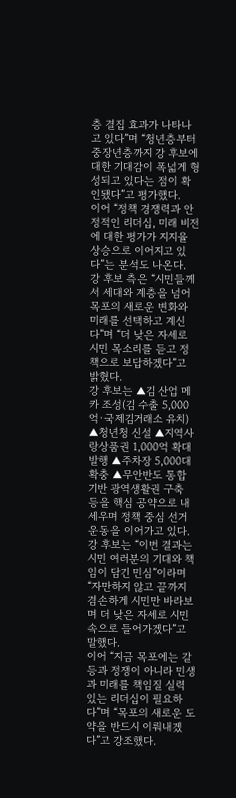층 결집 효과가 나타나고 있다”며 “청년층부터 중장년층까지 강 후보에 대한 기대감이 폭넓게 형성되고 있다는 점이 확인됐다”고 평가했다.
이어 “정책 경쟁력과 안정적인 리더십, 미래 비전에 대한 평가가 지지율 상승으로 이어지고 있다”는 분석도 나온다.
강 후보 측은 “시민들께서 세대와 계층을 넘어 목포의 새로운 변화와 미래를 선택하고 계신다”며 “더 낮은 자세로 시민 목소리를 듣고 정책으로 보답하겠다”고 밝혔다.
강 후보는 ▲김 산업 메카 조성(김 수출 5,000억·국제김거래소 유치) ▲청년청 신설 ▲지역사랑상품권 1,000억 확대 발행 ▲주차장 5,000대 확충 ▲무안반도 통합 기반 광역생활권 구축 등을 핵심 공약으로 내세우며 정책 중심 선거운동을 이어가고 있다.
강 후보는 “이번 결과는 시민 여러분의 기대와 책임이 담긴 민심”이라며 “자만하지 않고 끝까지 겸손하게 시민만 바라보며 더 낮은 자세로 시민 속으로 들어가겠다”고 말했다.
이어 “지금 목포에는 갈등과 정쟁이 아니라 민생과 미래를 책임질 실력 있는 리더십이 필요하다”며 “목포의 새로운 도약을 반드시 이뤄내겠다”고 강조했다.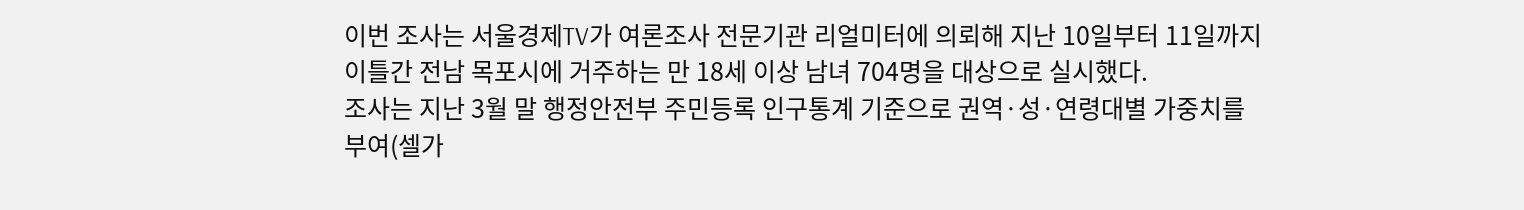이번 조사는 서울경제TV가 여론조사 전문기관 리얼미터에 의뢰해 지난 10일부터 11일까지 이틀간 전남 목포시에 거주하는 만 18세 이상 남녀 704명을 대상으로 실시했다.
조사는 지난 3월 말 행정안전부 주민등록 인구통계 기준으로 권역·성·연령대별 가중치를 부여(셀가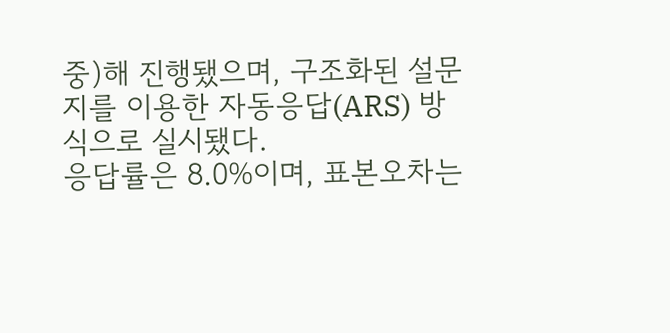중)해 진행됐으며, 구조화된 설문지를 이용한 자동응답(ARS) 방식으로 실시됐다.
응답률은 8.0%이며, 표본오차는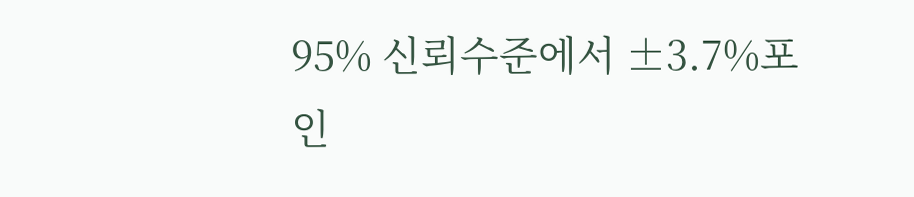95% 신뢰수준에서 ±3.7%포인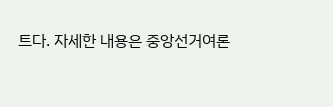트다. 자세한 내용은 중앙선거여론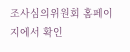조사심의위원회 홈페이지에서 확인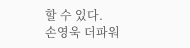할 수 있다.
손영욱 더파워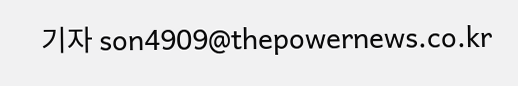기자 son4909@thepowernews.co.kr